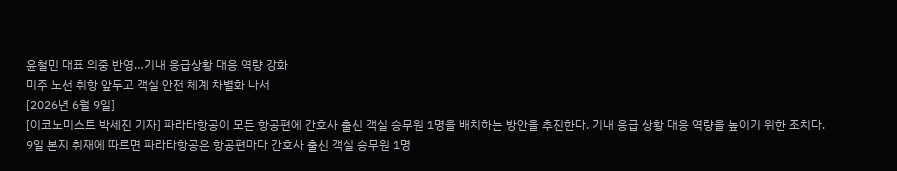윤철민 대표 의중 반영…기내 응급상황 대응 역량 강화
미주 노선 취항 앞두고 객실 안전 체계 차별화 나서
[2026년 6월 9일]
[이코노미스트 박세진 기자] 파라타항공이 모든 항공편에 간호사 출신 객실 승무원 1명을 배치하는 방안을 추진한다. 기내 응급 상황 대응 역량을 높이기 위한 조치다.
9일 본지 취재에 따르면 파라타항공은 항공편마다 간호사 출신 객실 승무원 1명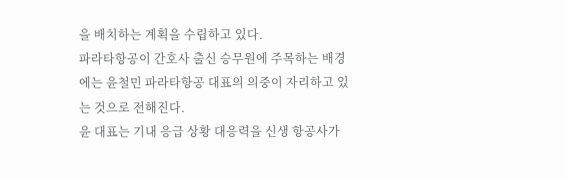을 배치하는 계획을 수립하고 있다.
파라타항공이 간호사 출신 승무원에 주목하는 배경에는 윤철민 파라타항공 대표의 의중이 자리하고 있는 것으로 전해진다.
윤 대표는 기내 응급 상황 대응력을 신생 항공사가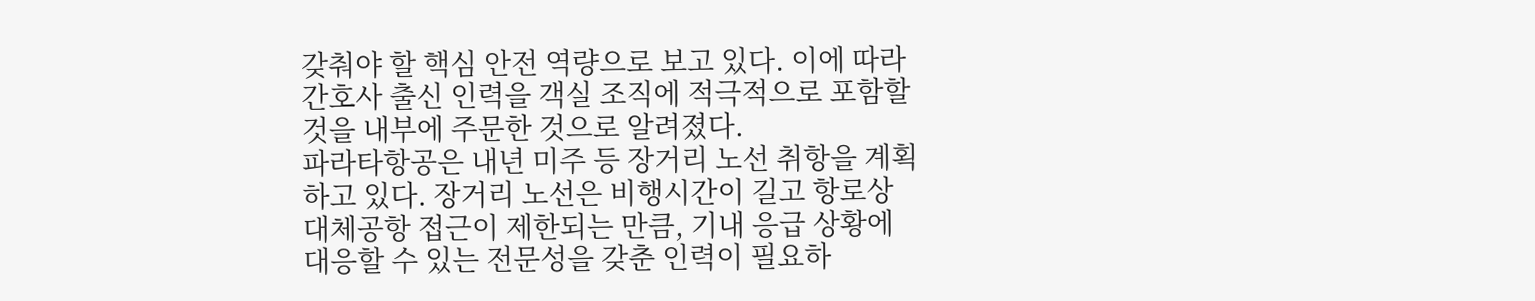갖춰야 할 핵심 안전 역량으로 보고 있다. 이에 따라 간호사 출신 인력을 객실 조직에 적극적으로 포함할 것을 내부에 주문한 것으로 알려졌다.
파라타항공은 내년 미주 등 장거리 노선 취항을 계획하고 있다. 장거리 노선은 비행시간이 길고 항로상 대체공항 접근이 제한되는 만큼, 기내 응급 상황에 대응할 수 있는 전문성을 갖춘 인력이 필요하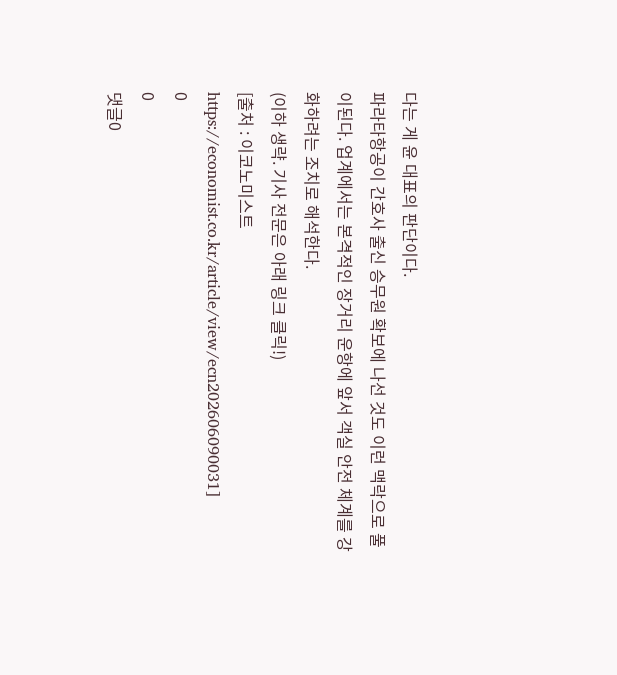다는 게 윤 대표의 판단이다.
파라타항공이 간호사 출신 승무원 확보에 나선 것도 이런 맥락으로 풀이된다. 업계에서는 본격적인 장거리 운항에 앞서 객실 안전 체계를 강화하려는 조치로 해석한다.
(이하 생략. 기사 전문은 아래 링크 클릭!)
[출처 : 이코노미스트 https://economist.co.kr/article/view/ecn202606090031]
0
0
댓글0